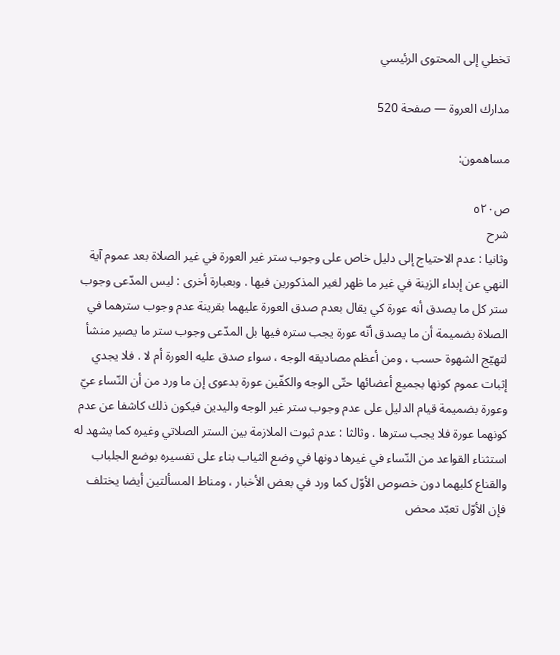تخطي إلى المحتوى الرئيسي

مدارك العروة — صفحة 520

مساهمون:

ص٥٢٠
شرح
وثانيا : عدم الاحتياج إلى دليل خاص على وجوب ستر غير العورة في غير الصلاة بعد عموم آية النهي عن إبداء الزينة في غير ما ظهر لغير المذكورين فيها . وبعبارة أخرى : ليس المدّعى وجوب ستر كل ما يصدق أنه عورة كي يقال بعدم صدق العورة عليهما بقرينة عدم وجوب سترهما في الصلاة بضميمة أن ما يصدق أنّه عورة يجب ستره فيها بل المدّعى وجوب ستر ما يصير منشأ لتهيّج الشهوة حسب ، ومن أعظم مصاديقه الوجه ، سواء صدق عليه العورة أم لا . فلا يجدي إثبات عموم كونها بجميع أعضائها حتّى الوجه والكفّين عورة بدعوى إن ما ورد من أن النّساء عيّ وعورة بضميمة قيام الدليل على عدم وجوب ستر غير الوجه واليدين فيكون ذلك كاشفا عن عدم كونهما عورة فلا يجب سترها . وثالثا : عدم ثبوت الملازمة بين الستر الصلاتي وغيره كما يشهد له استثناء القواعد من النّساء في غيرها دونها في وضع الثياب بناء على تفسيره بوضع الجلباب والقناع كليهما دون خصوص الأوّل كما ورد في بعض الأخبار ، ومناط المسألتين أيضا يختلف فإن الأوّل تعبّد محض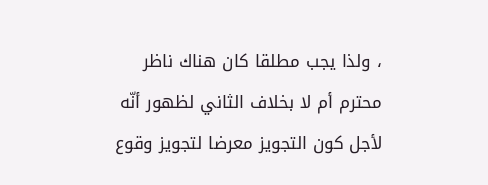، ولذا يجب مطلقا كان هناك ناظر محترم أم لا بخلاف الثاني لظهور أنّه لأجل كون التجويز معرضا لتجويز وقوع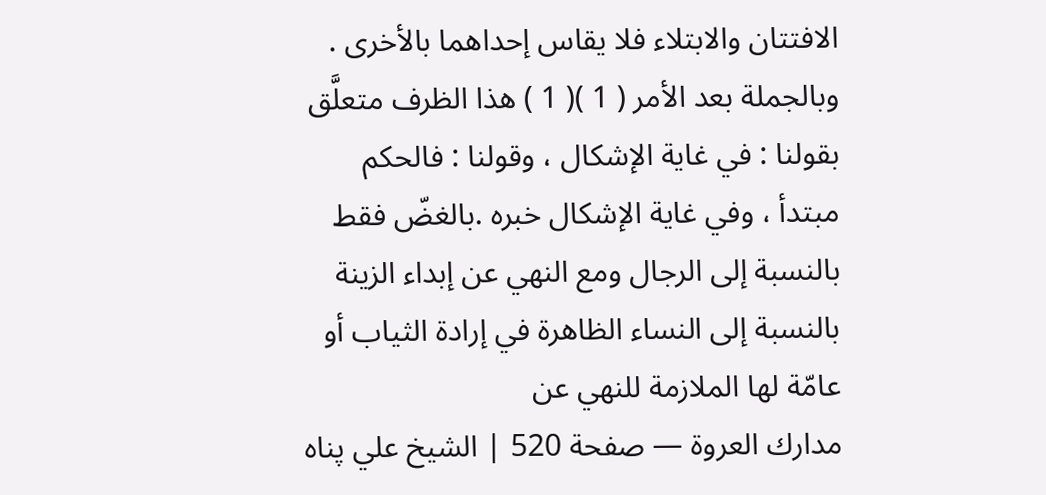الافتتان والابتلاء فلا يقاس إحداهما بالأخرى . وبالجملة بعد الأمر ( 1 )( 1 ) هذا الظرف متعلَّق بقولنا : في غاية الإشكال ، وقولنا : فالحكم مبتدأ ، وفي غاية الإشكال خبره .بالغضّ فقط بالنسبة إلى الرجال ومع النهي عن إبداء الزينة بالنسبة إلى النساء الظاهرة في إرادة الثياب أو عامّة لها الملازمة للنهي عن
مدارك العروة — صفحة 520 | الشيخ علي پناه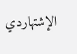الإشتهاردي